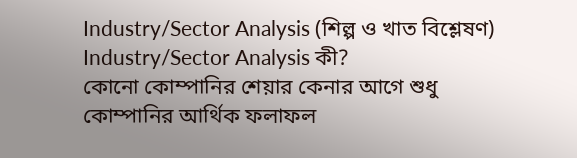Industry/Sector Analysis (শিল্প ও খাত বিশ্লেষণ)
Industry/Sector Analysis কী?
কোনো কোম্পানির শেয়ার কেনার আগে শুধু কোম্পানির আর্থিক ফলাফল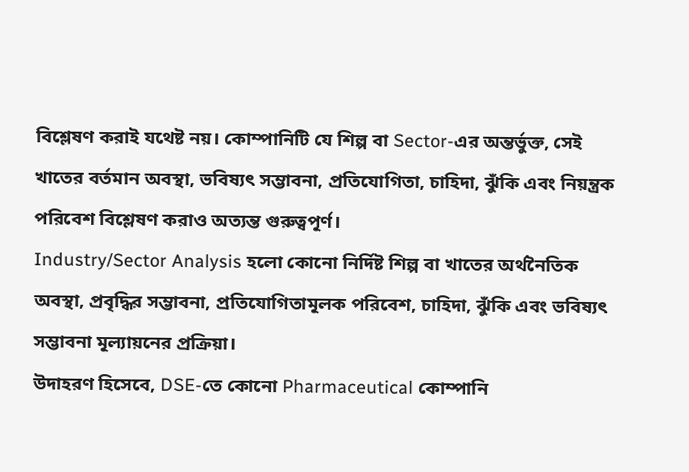বিশ্লেষণ করাই যথেষ্ট নয়। কোম্পানিটি যে শিল্প বা Sector-এর অন্তর্ভুক্ত, সেই খাতের বর্তমান অবস্থা, ভবিষ্যৎ সম্ভাবনা, প্রতিযোগিতা, চাহিদা, ঝুঁকি এবং নিয়ন্ত্রক পরিবেশ বিশ্লেষণ করাও অত্যন্ত গুরুত্বপূর্ণ।
Industry/Sector Analysis হলো কোনো নির্দিষ্ট শিল্প বা খাতের অর্থনৈতিক অবস্থা, প্রবৃদ্ধির সম্ভাবনা, প্রতিযোগিতামূলক পরিবেশ, চাহিদা, ঝুঁকি এবং ভবিষ্যৎ সম্ভাবনা মূল্যায়নের প্রক্রিয়া।
উদাহরণ হিসেবে, DSE-তে কোনো Pharmaceutical কোম্পানি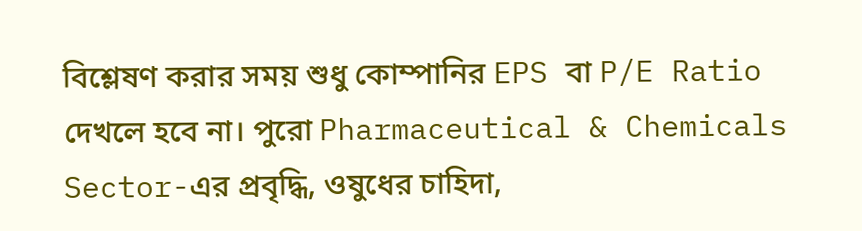বিশ্লেষণ করার সময় শুধু কোম্পানির EPS বা P/E Ratio দেখলে হবে না। পুরো Pharmaceutical & Chemicals Sector-এর প্রবৃদ্ধি, ওষুধের চাহিদা,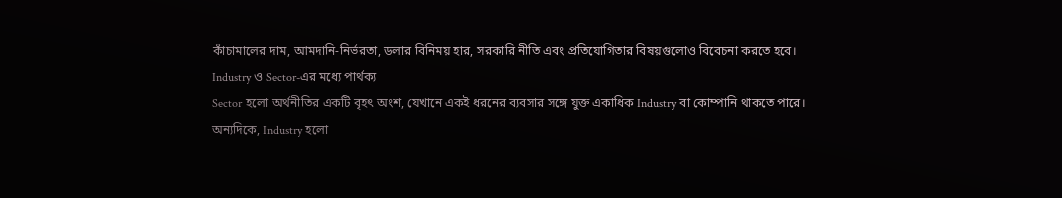কাঁচামালের দাম, আমদানি-নির্ভরতা, ডলার বিনিময় হার, সরকারি নীতি এবং প্রতিযোগিতার বিষয়গুলোও বিবেচনা করতে হবে।
Industry ও Sector-এর মধ্যে পার্থক্য
Sector হলো অর্থনীতির একটি বৃহৎ অংশ, যেখানে একই ধরনের ব্যবসার সঙ্গে যুক্ত একাধিক Industry বা কোম্পানি থাকতে পারে।
অন্যদিকে, Industry হলো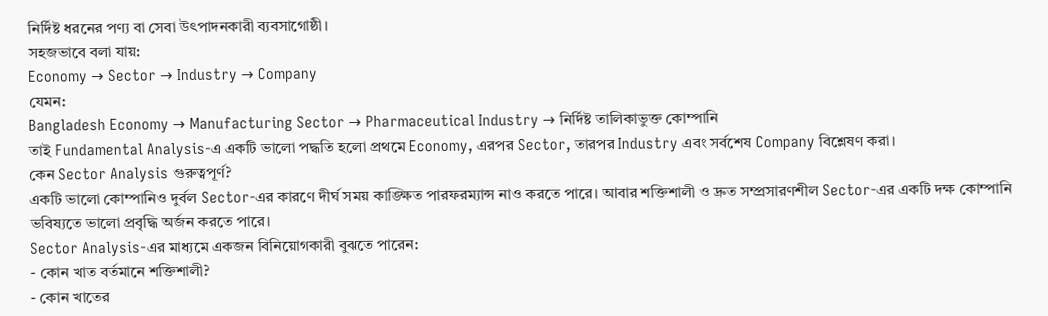নির্দিষ্ট ধরনের পণ্য বা সেবা উৎপাদনকারী ব্যবসাগোষ্ঠী।
সহজভাবে বলা যায়:
Economy → Sector → Industry → Company
যেমন:
Bangladesh Economy → Manufacturing Sector → Pharmaceutical Industry → নির্দিষ্ট তালিকাভুক্ত কোম্পানি
তাই Fundamental Analysis-এ একটি ভালো পদ্ধতি হলো প্রথমে Economy, এরপর Sector, তারপর Industry এবং সর্বশেষ Company বিশ্লেষণ করা।
কেন Sector Analysis গুরুত্বপূর্ণ?
একটি ভালো কোম্পানিও দুর্বল Sector-এর কারণে দীর্ঘ সময় কাঙ্ক্ষিত পারফরম্যান্স নাও করতে পারে। আবার শক্তিশালী ও দ্রুত সম্প্রসারণশীল Sector-এর একটি দক্ষ কোম্পানি ভবিষ্যতে ভালো প্রবৃদ্ধি অর্জন করতে পারে।
Sector Analysis-এর মাধ্যমে একজন বিনিয়োগকারী বুঝতে পারেন:
- কোন খাত বর্তমানে শক্তিশালী?
- কোন খাতের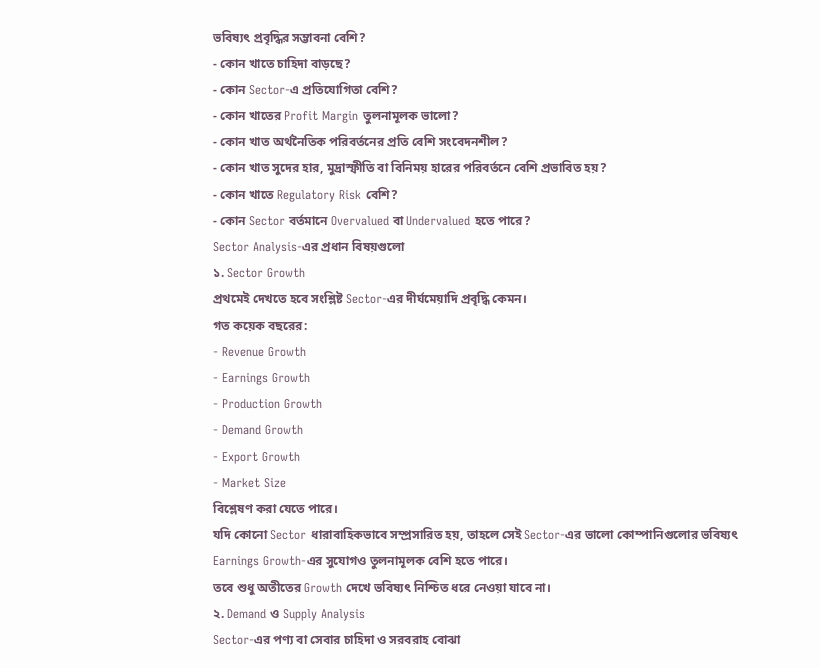ভবিষ্যৎ প্রবৃদ্ধির সম্ভাবনা বেশি?
- কোন খাতে চাহিদা বাড়ছে?
- কোন Sector-এ প্রতিযোগিতা বেশি?
- কোন খাতের Profit Margin তুলনামূলক ভালো?
- কোন খাত অর্থনৈতিক পরিবর্তনের প্রতি বেশি সংবেদনশীল?
- কোন খাত সুদের হার, মুদ্রাস্ফীতি বা বিনিময় হারের পরিবর্তনে বেশি প্রভাবিত হয়?
- কোন খাতে Regulatory Risk বেশি?
- কোন Sector বর্তমানে Overvalued বা Undervalued হতে পারে?
Sector Analysis-এর প্রধান বিষয়গুলো
১. Sector Growth
প্রথমেই দেখতে হবে সংশ্লিষ্ট Sector-এর দীর্ঘমেয়াদি প্রবৃদ্ধি কেমন।
গত কয়েক বছরের:
- Revenue Growth
- Earnings Growth
- Production Growth
- Demand Growth
- Export Growth
- Market Size
বিশ্লেষণ করা যেতে পারে।
যদি কোনো Sector ধারাবাহিকভাবে সম্প্রসারিত হয়, তাহলে সেই Sector-এর ভালো কোম্পানিগুলোর ভবিষ্যৎ Earnings Growth-এর সুযোগও তুলনামূলক বেশি হতে পারে।
তবে শুধু অতীতের Growth দেখে ভবিষ্যৎ নিশ্চিত ধরে নেওয়া যাবে না।
২. Demand ও Supply Analysis
Sector-এর পণ্য বা সেবার চাহিদা ও সরবরাহ বোঝা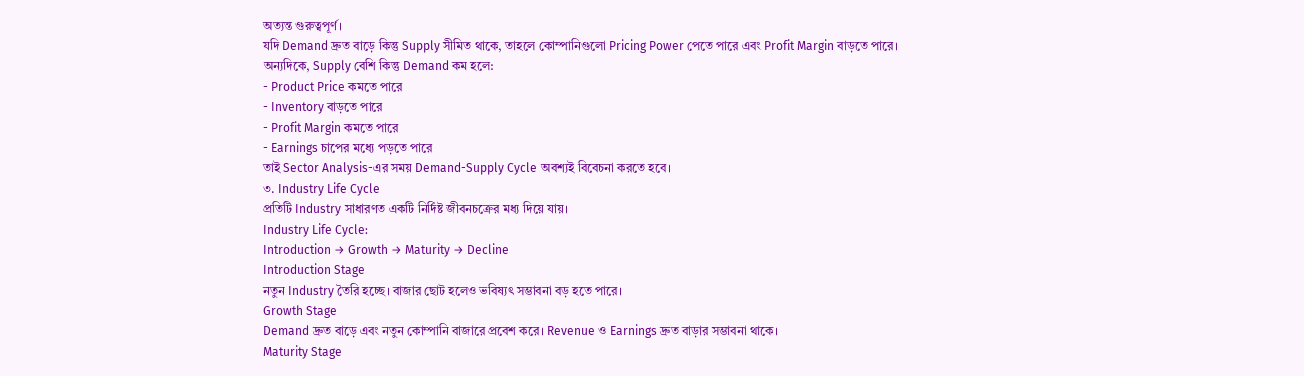অত্যন্ত গুরুত্বপূর্ণ।
যদি Demand দ্রুত বাড়ে কিন্তু Supply সীমিত থাকে, তাহলে কোম্পানিগুলো Pricing Power পেতে পারে এবং Profit Margin বাড়তে পারে।
অন্যদিকে, Supply বেশি কিন্তু Demand কম হলে:
- Product Price কমতে পারে
- Inventory বাড়তে পারে
- Profit Margin কমতে পারে
- Earnings চাপের মধ্যে পড়তে পারে
তাই Sector Analysis-এর সময় Demand-Supply Cycle অবশ্যই বিবেচনা করতে হবে।
৩. Industry Life Cycle
প্রতিটি Industry সাধারণত একটি নির্দিষ্ট জীবনচক্রের মধ্য দিয়ে যায়।
Industry Life Cycle:
Introduction → Growth → Maturity → Decline
Introduction Stage
নতুন Industry তৈরি হচ্ছে। বাজার ছোট হলেও ভবিষ্যৎ সম্ভাবনা বড় হতে পারে।
Growth Stage
Demand দ্রুত বাড়ে এবং নতুন কোম্পানি বাজারে প্রবেশ করে। Revenue ও Earnings দ্রুত বাড়ার সম্ভাবনা থাকে।
Maturity Stage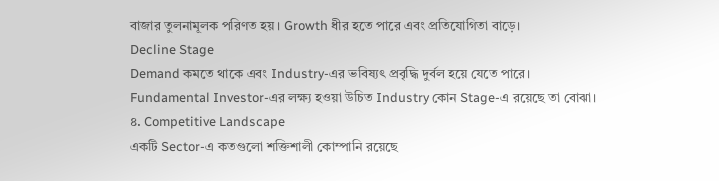বাজার তুলনামূলক পরিণত হয়। Growth ধীর হতে পারে এবং প্রতিযোগিতা বাড়ে।
Decline Stage
Demand কমতে থাকে এবং Industry-এর ভবিষ্যৎ প্রবৃদ্ধি দুর্বল হয়ে যেতে পারে।
Fundamental Investor-এর লক্ষ্য হওয়া উচিত Industry কোন Stage-এ রয়েছে তা বোঝা।
৪. Competitive Landscape
একটি Sector-এ কতগুলো শক্তিশালী কোম্পানি রয়েছে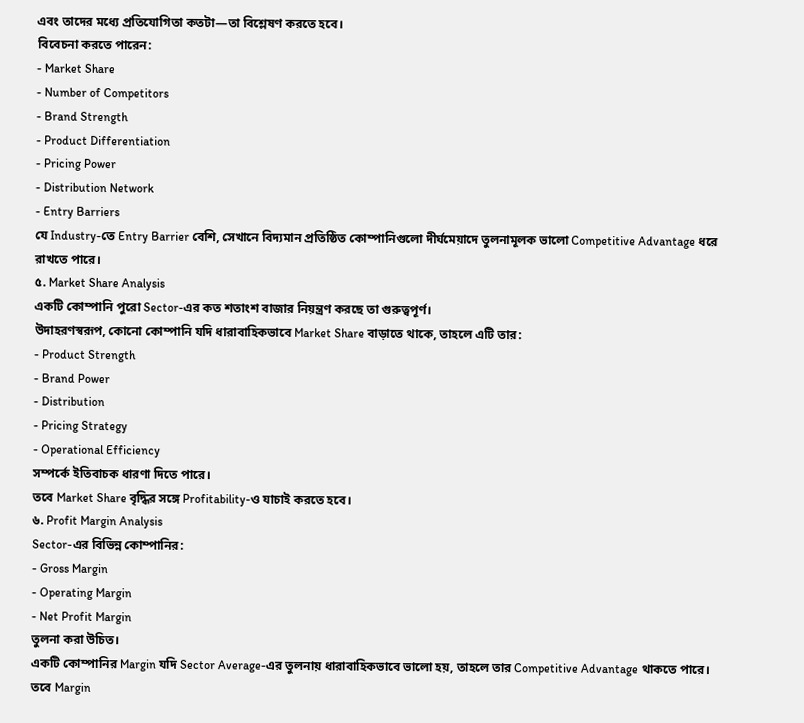এবং তাদের মধ্যে প্রতিযোগিতা কতটা—তা বিশ্লেষণ করতে হবে।
বিবেচনা করতে পারেন:
- Market Share
- Number of Competitors
- Brand Strength
- Product Differentiation
- Pricing Power
- Distribution Network
- Entry Barriers
যে Industry-তে Entry Barrier বেশি, সেখানে বিদ্যমান প্রতিষ্ঠিত কোম্পানিগুলো দীর্ঘমেয়াদে তুলনামূলক ভালো Competitive Advantage ধরে রাখতে পারে।
৫. Market Share Analysis
একটি কোম্পানি পুরো Sector-এর কত শতাংশ বাজার নিয়ন্ত্রণ করছে তা গুরুত্বপূর্ণ।
উদাহরণস্বরূপ, কোনো কোম্পানি যদি ধারাবাহিকভাবে Market Share বাড়াতে থাকে, তাহলে এটি তার:
- Product Strength
- Brand Power
- Distribution
- Pricing Strategy
- Operational Efficiency
সম্পর্কে ইতিবাচক ধারণা দিতে পারে।
তবে Market Share বৃদ্ধির সঙ্গে Profitability-ও যাচাই করতে হবে।
৬. Profit Margin Analysis
Sector-এর বিভিন্ন কোম্পানির:
- Gross Margin
- Operating Margin
- Net Profit Margin
তুলনা করা উচিত।
একটি কোম্পানির Margin যদি Sector Average-এর তুলনায় ধারাবাহিকভাবে ভালো হয়, তাহলে তার Competitive Advantage থাকতে পারে।
তবে Margin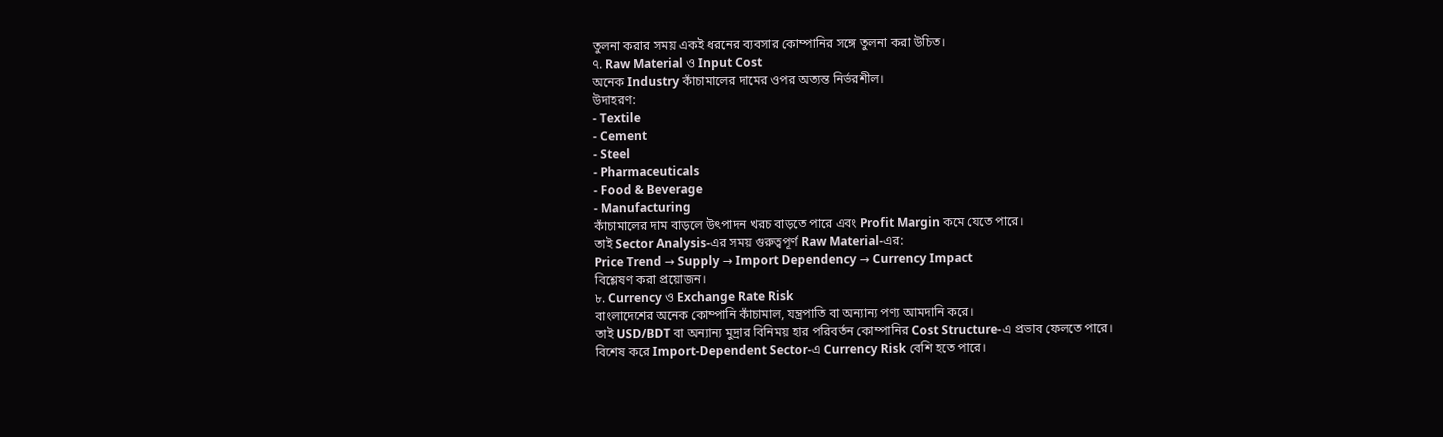তুলনা করার সময় একই ধরনের ব্যবসার কোম্পানির সঙ্গে তুলনা করা উচিত।
৭. Raw Material ও Input Cost
অনেক Industry কাঁচামালের দামের ওপর অত্যন্ত নির্ভরশীল।
উদাহরণ:
- Textile
- Cement
- Steel
- Pharmaceuticals
- Food & Beverage
- Manufacturing
কাঁচামালের দাম বাড়লে উৎপাদন খরচ বাড়তে পারে এবং Profit Margin কমে যেতে পারে।
তাই Sector Analysis-এর সময় গুরুত্বপূর্ণ Raw Material-এর:
Price Trend → Supply → Import Dependency → Currency Impact
বিশ্লেষণ করা প্রয়োজন।
৮. Currency ও Exchange Rate Risk
বাংলাদেশের অনেক কোম্পানি কাঁচামাল, যন্ত্রপাতি বা অন্যান্য পণ্য আমদানি করে।
তাই USD/BDT বা অন্যান্য মুদ্রার বিনিময় হার পরিবর্তন কোম্পানির Cost Structure-এ প্রভাব ফেলতে পারে।
বিশেষ করে Import-Dependent Sector-এ Currency Risk বেশি হতে পারে।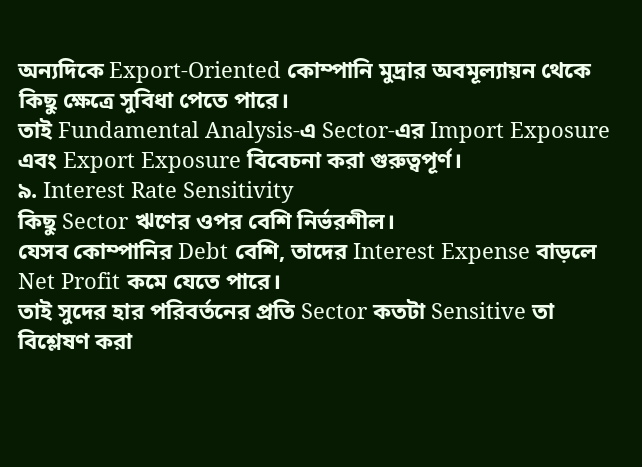অন্যদিকে Export-Oriented কোম্পানি মুদ্রার অবমূল্যায়ন থেকে কিছু ক্ষেত্রে সুবিধা পেতে পারে।
তাই Fundamental Analysis-এ Sector-এর Import Exposure এবং Export Exposure বিবেচনা করা গুরুত্বপূর্ণ।
৯. Interest Rate Sensitivity
কিছু Sector ঋণের ওপর বেশি নির্ভরশীল।
যেসব কোম্পানির Debt বেশি, তাদের Interest Expense বাড়লে Net Profit কমে যেতে পারে।
তাই সুদের হার পরিবর্তনের প্রতি Sector কতটা Sensitive তা বিশ্লেষণ করা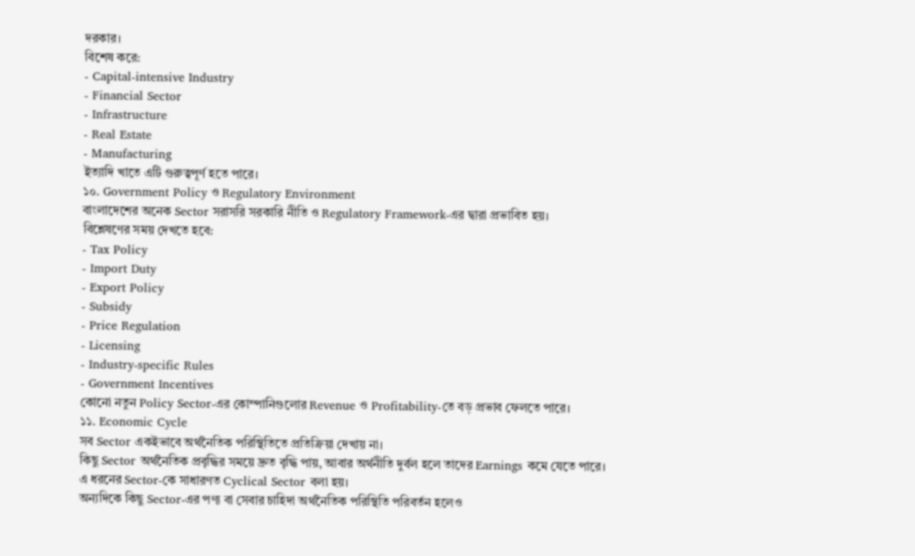দরকার।
বিশেষ করে:
- Capital-intensive Industry
- Financial Sector
- Infrastructure
- Real Estate
- Manufacturing
ইত্যাদি খাতে এটি গুরুত্বপূর্ণ হতে পারে।
১০. Government Policy ও Regulatory Environment
বাংলাদেশের অনেক Sector সরাসরি সরকারি নীতি ও Regulatory Framework-এর দ্বারা প্রভাবিত হয়।
বিশ্লেষণের সময় দেখতে হবে:
- Tax Policy
- Import Duty
- Export Policy
- Subsidy
- Price Regulation
- Licensing
- Industry-specific Rules
- Government Incentives
কোনো নতুন Policy Sector-এর কোম্পানিগুলোর Revenue ও Profitability-তে বড় প্রভাব ফেলতে পারে।
১১. Economic Cycle
সব Sector একইভাবে অর্থনৈতিক পরিস্থিতিতে প্রতিক্রিয়া দেখায় না।
কিছু Sector অর্থনৈতিক প্রবৃদ্ধির সময়ে দ্রুত বৃদ্ধি পায়, আবার অর্থনীতি দুর্বল হলে তাদের Earnings কমে যেতে পারে।
এ ধরনের Sector-কে সাধারণত Cyclical Sector বলা হয়।
অন্যদিকে কিছু Sector-এর পণ্য বা সেবার চাহিদা অর্থনৈতিক পরিস্থিতি পরিবর্তন হলেও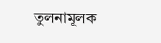তুলনামূলক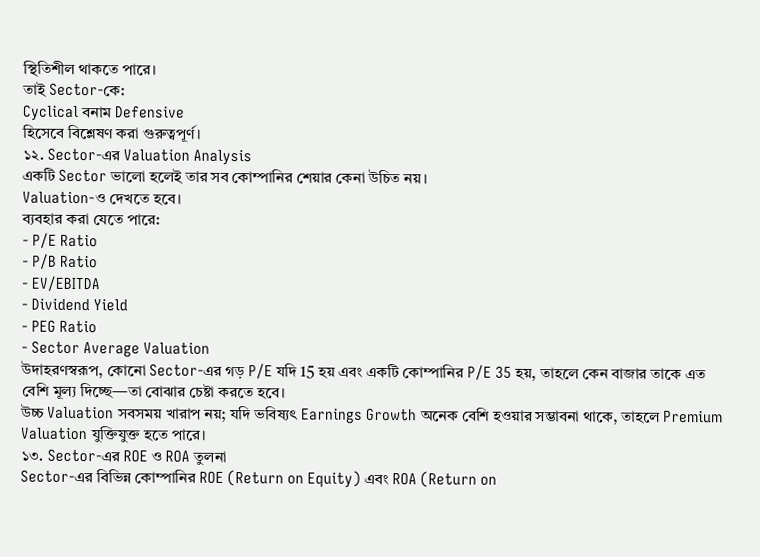স্থিতিশীল থাকতে পারে।
তাই Sector-কে:
Cyclical বনাম Defensive
হিসেবে বিশ্লেষণ করা গুরুত্বপূর্ণ।
১২. Sector-এর Valuation Analysis
একটি Sector ভালো হলেই তার সব কোম্পানির শেয়ার কেনা উচিত নয়।
Valuation-ও দেখতে হবে।
ব্যবহার করা যেতে পারে:
- P/E Ratio
- P/B Ratio
- EV/EBITDA
- Dividend Yield
- PEG Ratio
- Sector Average Valuation
উদাহরণস্বরূপ, কোনো Sector-এর গড় P/E যদি 15 হয় এবং একটি কোম্পানির P/E 35 হয়, তাহলে কেন বাজার তাকে এত বেশি মূল্য দিচ্ছে—তা বোঝার চেষ্টা করতে হবে।
উচ্চ Valuation সবসময় খারাপ নয়; যদি ভবিষ্যৎ Earnings Growth অনেক বেশি হওয়ার সম্ভাবনা থাকে, তাহলে Premium Valuation যুক্তিযুক্ত হতে পারে।
১৩. Sector-এর ROE ও ROA তুলনা
Sector-এর বিভিন্ন কোম্পানির ROE (Return on Equity) এবং ROA (Return on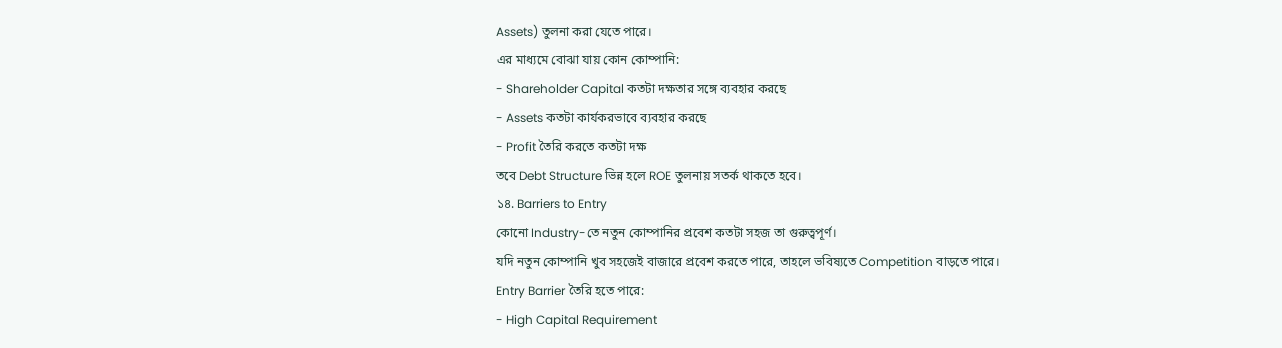Assets) তুলনা করা যেতে পারে।
এর মাধ্যমে বোঝা যায় কোন কোম্পানি:
- Shareholder Capital কতটা দক্ষতার সঙ্গে ব্যবহার করছে
- Assets কতটা কার্যকরভাবে ব্যবহার করছে
- Profit তৈরি করতে কতটা দক্ষ
তবে Debt Structure ভিন্ন হলে ROE তুলনায় সতর্ক থাকতে হবে।
১৪. Barriers to Entry
কোনো Industry-তে নতুন কোম্পানির প্রবেশ কতটা সহজ তা গুরুত্বপূর্ণ।
যদি নতুন কোম্পানি খুব সহজেই বাজারে প্রবেশ করতে পারে, তাহলে ভবিষ্যতে Competition বাড়তে পারে।
Entry Barrier তৈরি হতে পারে:
- High Capital Requirement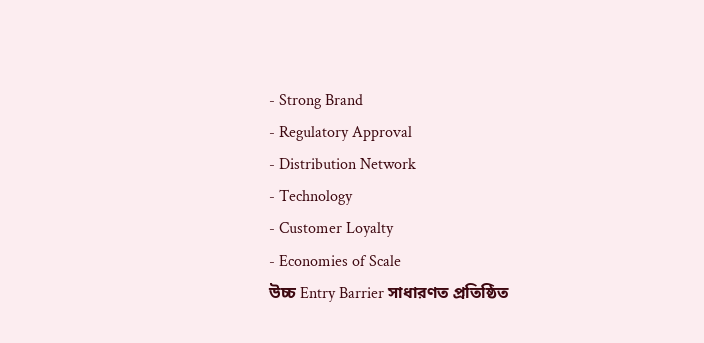- Strong Brand
- Regulatory Approval
- Distribution Network
- Technology
- Customer Loyalty
- Economies of Scale
উচ্চ Entry Barrier সাধারণত প্রতিষ্ঠিত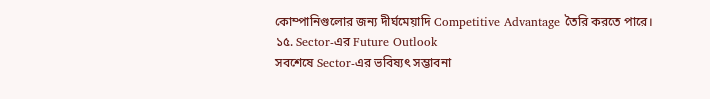কোম্পানিগুলোর জন্য দীর্ঘমেয়াদি Competitive Advantage তৈরি করতে পারে।
১৫. Sector-এর Future Outlook
সবশেষে Sector-এর ভবিষ্যৎ সম্ভাবনা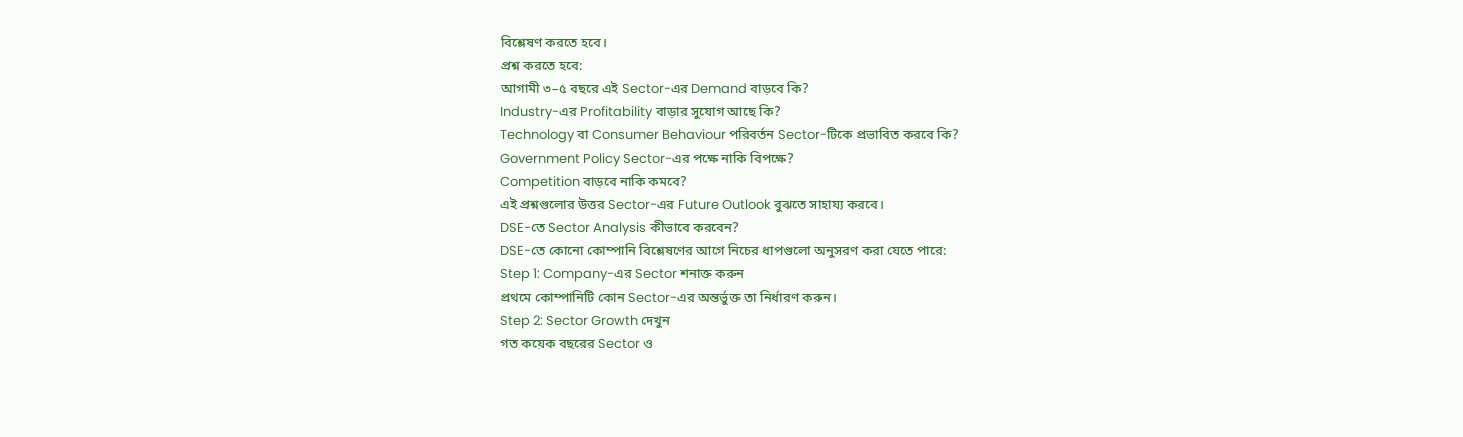বিশ্লেষণ করতে হবে।
প্রশ্ন করতে হবে:
আগামী ৩–৫ বছরে এই Sector-এর Demand বাড়বে কি?
Industry-এর Profitability বাড়ার সুযোগ আছে কি?
Technology বা Consumer Behaviour পরিবর্তন Sector-টিকে প্রভাবিত করবে কি?
Government Policy Sector-এর পক্ষে নাকি বিপক্ষে?
Competition বাড়বে নাকি কমবে?
এই প্রশ্নগুলোর উত্তর Sector-এর Future Outlook বুঝতে সাহায্য করবে।
DSE-তে Sector Analysis কীভাবে করবেন?
DSE-তে কোনো কোম্পানি বিশ্লেষণের আগে নিচের ধাপগুলো অনুসরণ করা যেতে পারে:
Step 1: Company-এর Sector শনাক্ত করুন
প্রথমে কোম্পানিটি কোন Sector-এর অন্তর্ভুক্ত তা নির্ধারণ করুন।
Step 2: Sector Growth দেখুন
গত কয়েক বছরের Sector ও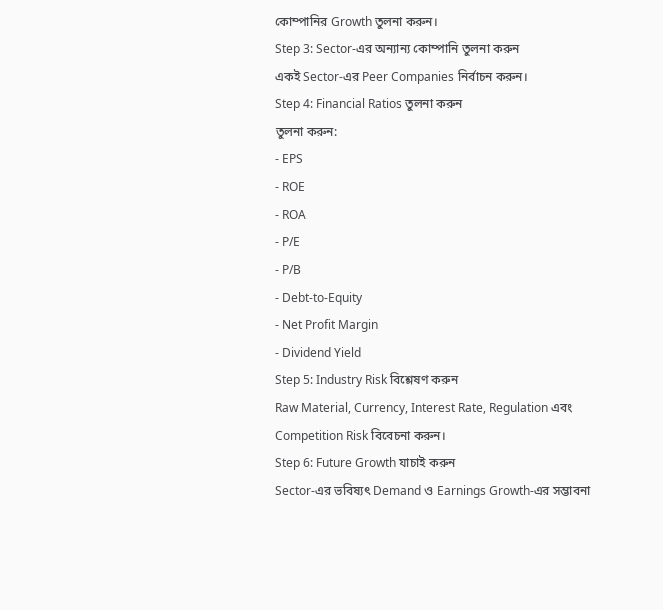কোম্পানির Growth তুলনা করুন।
Step 3: Sector-এর অন্যান্য কোম্পানি তুলনা করুন
একই Sector-এর Peer Companies নির্বাচন করুন।
Step 4: Financial Ratios তুলনা করুন
তুলনা করুন:
- EPS
- ROE
- ROA
- P/E
- P/B
- Debt-to-Equity
- Net Profit Margin
- Dividend Yield
Step 5: Industry Risk বিশ্লেষণ করুন
Raw Material, Currency, Interest Rate, Regulation এবং Competition Risk বিবেচনা করুন।
Step 6: Future Growth যাচাই করুন
Sector-এর ভবিষ্যৎ Demand ও Earnings Growth-এর সম্ভাবনা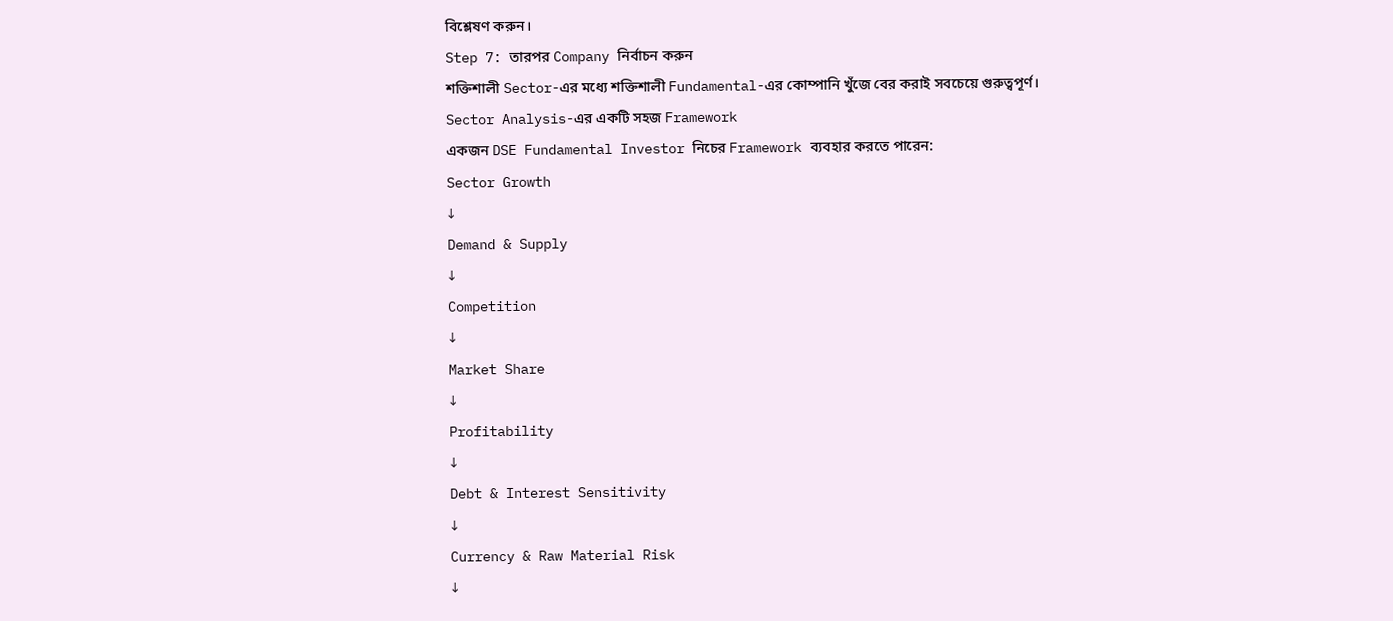বিশ্লেষণ করুন।
Step 7: তারপর Company নির্বাচন করুন
শক্তিশালী Sector-এর মধ্যে শক্তিশালী Fundamental-এর কোম্পানি খুঁজে বের করাই সবচেয়ে গুরুত্বপূর্ণ।
Sector Analysis-এর একটি সহজ Framework
একজন DSE Fundamental Investor নিচের Framework ব্যবহার করতে পারেন:
Sector Growth
↓
Demand & Supply
↓
Competition
↓
Market Share
↓
Profitability
↓
Debt & Interest Sensitivity
↓
Currency & Raw Material Risk
↓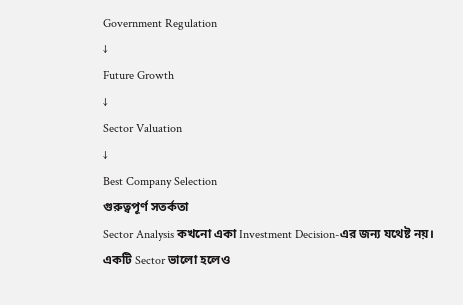Government Regulation
↓
Future Growth
↓
Sector Valuation
↓
Best Company Selection
গুরুত্বপূর্ণ সতর্কতা
Sector Analysis কখনো একা Investment Decision-এর জন্য যথেষ্ট নয়।
একটি Sector ভালো হলেও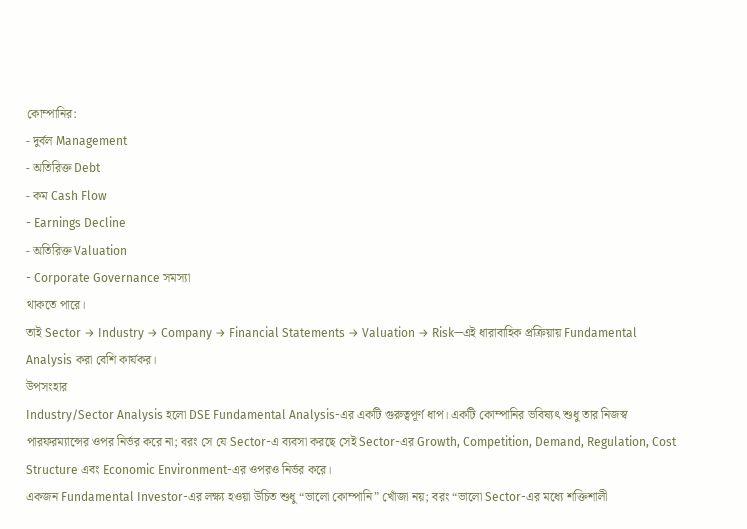কোম্পানির:
- দুর্বল Management
- অতিরিক্ত Debt
- কম Cash Flow
- Earnings Decline
- অতিরিক্ত Valuation
- Corporate Governance সমস্যা
থাকতে পারে।
তাই Sector → Industry → Company → Financial Statements → Valuation → Risk—এই ধারাবাহিক প্রক্রিয়ায় Fundamental Analysis করা বেশি কার্যকর।
উপসংহার
Industry/Sector Analysis হলো DSE Fundamental Analysis-এর একটি গুরুত্বপূর্ণ ধাপ। একটি কোম্পানির ভবিষ্যৎ শুধু তার নিজস্ব পারফরম্যান্সের ওপর নির্ভর করে না; বরং সে যে Sector-এ ব্যবসা করছে সেই Sector-এর Growth, Competition, Demand, Regulation, Cost Structure এবং Economic Environment-এর ওপরও নির্ভর করে।
একজন Fundamental Investor-এর লক্ষ্য হওয়া উচিত শুধু “ভালো কোম্পানি” খোঁজা নয়; বরং “ভালো Sector-এর মধ্যে শক্তিশালী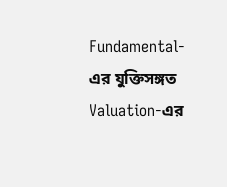Fundamental-এর যুক্তিসঙ্গত Valuation-এর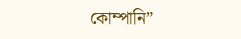কোম্পানি”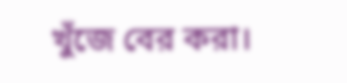খুঁজে বের করা।